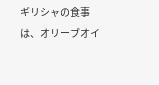ギリシャの食事は、オリーブオイ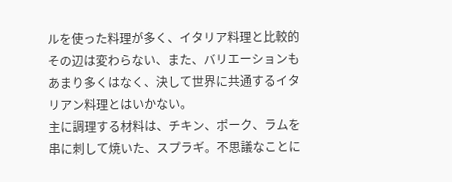ルを使った料理が多く、イタリア料理と比較的その辺は変わらない、また、バリエーションもあまり多くはなく、決して世界に共通するイタリアン料理とはいかない。
主に調理する材料は、チキン、ポーク、ラムを串に刺して焼いた、スプラギ。不思議なことに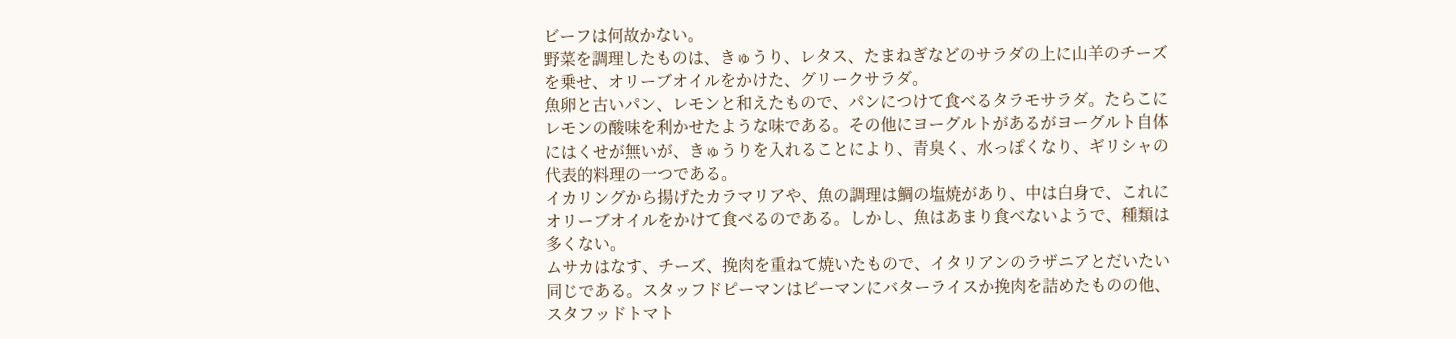ビーフは何故かない。
野菜を調理したものは、きゅうり、レタス、たまねぎなどのサラダの上に山羊のチーズを乗せ、オリーブオイルをかけた、グリークサラダ。
魚卵と古いパン、レモンと和えたもので、パンにつけて食べるタラモサラダ。たらこにレモンの酸味を利かせたような味である。その他にヨーグルトがあるがヨーグルト自体にはくせが無いが、きゅうりを入れることにより、青臭く、水っぽくなり、ギリシャの代表的料理の一つである。
イカリングから揚げたカラマリアや、魚の調理は鯛の塩焼があり、中は白身で、これにオリーブオイルをかけて食べるのである。しかし、魚はあまり食べないようで、種類は多くない。
ムサカはなす、チーズ、挽肉を重ねて焼いたもので、イタリアンのラザニアとだいたい同じである。スタッフドピーマンはピーマンにバターライスか挽肉を詰めたものの他、スタフッドトマト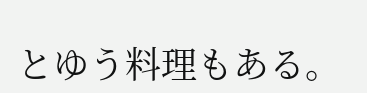とゆう料理もある。